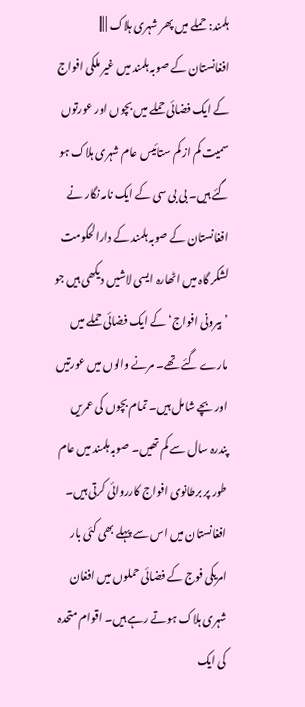ہلمند: حملے میں پھر شہری ہلاک | |||
افغانستان کے صوبہ ہلمند میں غیر ملکی افواج کے ایک فضائی حملے میں بچوں اور عورتوں سمیت کم از کم ستائیس عام شہری ہلاک ہو گئے ہیں۔ بی بی سی کے ایک نامہ نگار نے افغانستان کے صوبہ ہلمند کے دارالحکومت لشکر گاہ میں اٹھارہ ایسی لاشیں دیکھی ہیں جو ’بیرونی افواج‘ کے ایک فضائی حملے میں مارے گئے تھے۔ مرنے والوں میں عورتیں اور بچے شامل ہیں۔ تمام بچوں کی عمریں پندرہ سال سے کم تھیں۔ صوبہ ہلمند میں عام طور پر برطانوی افواج کارروائی کرتی ہیں۔ افغانستان میں اس سے پہلے بھی کئی بار امریکی فوج کے فضائی حملوں میں افغان شہری ہلاک ہوتے رہے ہیں۔ اقوام متحدہ کی ایک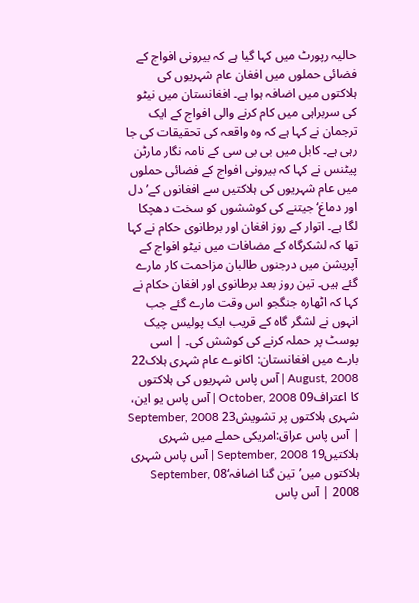حالیہ رپورٹ میں کہا گیا ہے کہ بیرونی افواج کے فضائی حملوں میں افغان عام شہریوں کی ہلاکتوں میں اضافہ ہوا ہے۔ افغانستان میں نیٹو کی سربراہی میں کام کرنے والی افواج کے ایک ترجمان نے کہا ہے کہ وہ واقعہ کی تحقیقات کی جا رہی ہے۔ کابل میں بی بی سی کے نامہ نگار مارٹن پیٹنس نے کہا کہ بیرونی افواج کے فضائی حملوں میں عام شہریوں کی ہلاکتیں سے افغانوں کے’دل اور دماغ‘جیتنے کی کوششوں کو سخت دھچکا لگا ہے۔ اتوار کے روز افغان اور برطانوی حکام نے کہا تھا کہ لشکرگاہ کے مضافات میں نیٹو افواج کے آپریشن میں درجنوں طالبان مزاحمت کار مارے گئے ہیں۔ تین روز بعد برطانوی اور افغان حکام نے کہا کہ اٹھارہ جنگجو اس وقت مارے گئے جب انہوں نے لشگر گاہ کے قریب ایک پولیس چیک پوسٹ پر حملہ کرنے کی کوشش کی۔ | اسی بارے میں افغانستان: اکانوے عام شہری ہلاک22 August, 2008 | آس پاس شہریوں کی ہلاکتوں کا اعتراف09 October, 2008 | آس پاس یو این، شہری ہلاکتوں پر تشویش23 September, 2008 | آس پاس عراق:امریکی حملے میں شہری ہلاکتیں19 September, 2008 | آس پاس شہری ہلاکتوں میں’تین گنا اضافہ‘08 September, 2008 | آس پاس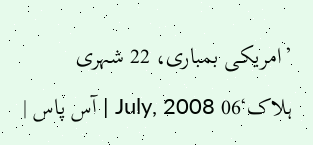’امریکی بمباری، 22 شہری ہلاک‘06 July, 2008 | آس پاس |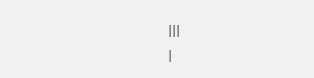|||
|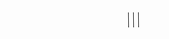|||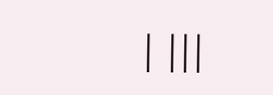| |||